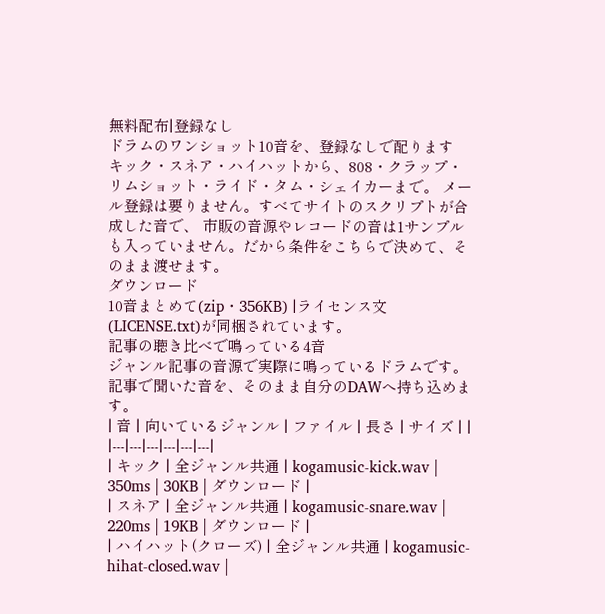無料配布|登録なし
ドラムのワンショット10音を、登録なしで配ります
キック・スネア・ハイハットから、808・クラップ・リムショット・ライド・タム・シェイカーまで。 メール登録は要りません。すべてサイトのスクリプトが合成した音で、 市販の音源やレコードの音は1サンプルも入っていません。だから条件をこちらで決めて、そのまま渡せます。
ダウンロード
10音まとめて(zip・356KB) |ライセンス文(LICENSE.txt)が同梱されています。
記事の聴き比べで鳴っている4音
ジャンル記事の音源で実際に鳴っているドラムです。記事で聞いた音を、そのまま自分のDAWへ持ち込めます。
| 音 | 向いているジャンル | ファイル | 長さ | サイズ | |
|---|---|---|---|---|---|
| キック | 全ジャンル共通 | kogamusic-kick.wav | 350ms | 30KB | ダウンロード |
| スネア | 全ジャンル共通 | kogamusic-snare.wav | 220ms | 19KB | ダウンロード |
| ハイハット(クローズ) | 全ジャンル共通 | kogamusic-hihat-closed.wav |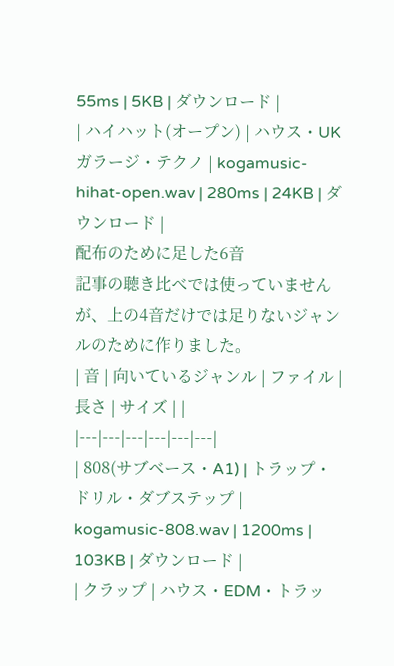55ms | 5KB | ダウンロード |
| ハイハット(オープン) | ハウス・UKガラージ・テクノ | kogamusic-hihat-open.wav | 280ms | 24KB | ダウンロード |
配布のために足した6音
記事の聴き比べでは使っていませんが、上の4音だけでは足りないジャンルのために作りました。
| 音 | 向いているジャンル | ファイル | 長さ | サイズ | |
|---|---|---|---|---|---|
| 808(サブベース・A1) | トラップ・ドリル・ダブステップ | kogamusic-808.wav | 1200ms | 103KB | ダウンロード |
| クラップ | ハウス・EDM・トラッ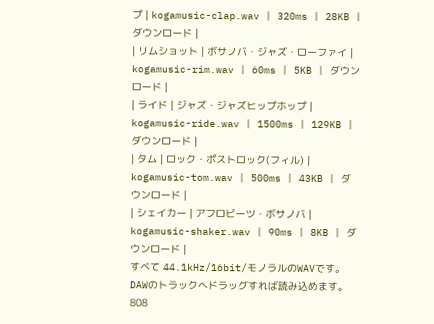プ | kogamusic-clap.wav | 320ms | 28KB | ダウンロード |
| リムショット | ボサノバ・ジャズ・ローファイ | kogamusic-rim.wav | 60ms | 5KB | ダウンロード |
| ライド | ジャズ・ジャズヒップホップ | kogamusic-ride.wav | 1500ms | 129KB | ダウンロード |
| タム | ロック・ポストロック(フィル) | kogamusic-tom.wav | 500ms | 43KB | ダウンロード |
| シェイカー | アフロビーツ・ボサノバ | kogamusic-shaker.wav | 90ms | 8KB | ダウンロード |
すべて 44.1kHz/16bit/モノラルのWAVです。DAWのトラックへドラッグすれば読み込めます。 808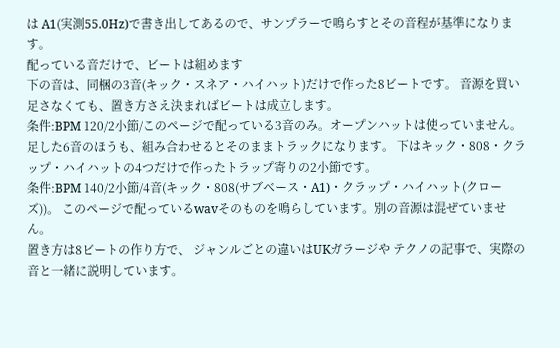は A1(実測55.0Hz)で書き出してあるので、サンプラーで鳴らすとその音程が基準になります。
配っている音だけで、ビートは組めます
下の音は、同梱の3音(キック・スネア・ハイハット)だけで作った8ビートです。 音源を買い足さなくても、置き方さえ決まればビートは成立します。
条件:BPM 120/2小節/このページで配っている3音のみ。オープンハットは使っていません。
足した6音のほうも、組み合わせるとそのままトラックになります。 下はキック・808・クラップ・ハイハットの4つだけで作ったトラップ寄りの2小節です。
条件:BPM 140/2小節/4音(キック・808(サブベース・A1)・クラップ・ハイハット(クローズ))。 このページで配っているwavそのものを鳴らしています。別の音源は混ぜていません。
置き方は8ビートの作り方で、 ジャンルごとの違いはUKガラージや テクノの記事で、実際の音と一緒に説明しています。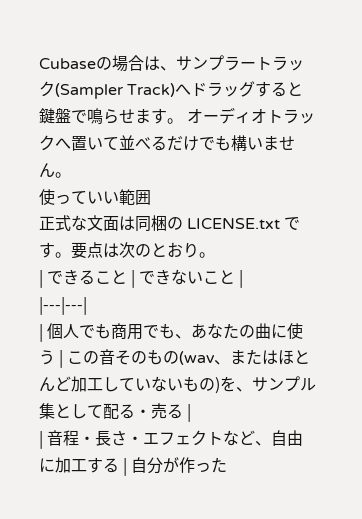Cubaseの場合は、サンプラートラック(Sampler Track)へドラッグすると鍵盤で鳴らせます。 オーディオトラックへ置いて並べるだけでも構いません。
使っていい範囲
正式な文面は同梱の LICENSE.txt です。要点は次のとおり。
| できること | できないこと |
|---|---|
| 個人でも商用でも、あなたの曲に使う | この音そのもの(wav、またはほとんど加工していないもの)を、サンプル集として配る・売る |
| 音程・長さ・エフェクトなど、自由に加工する | 自分が作った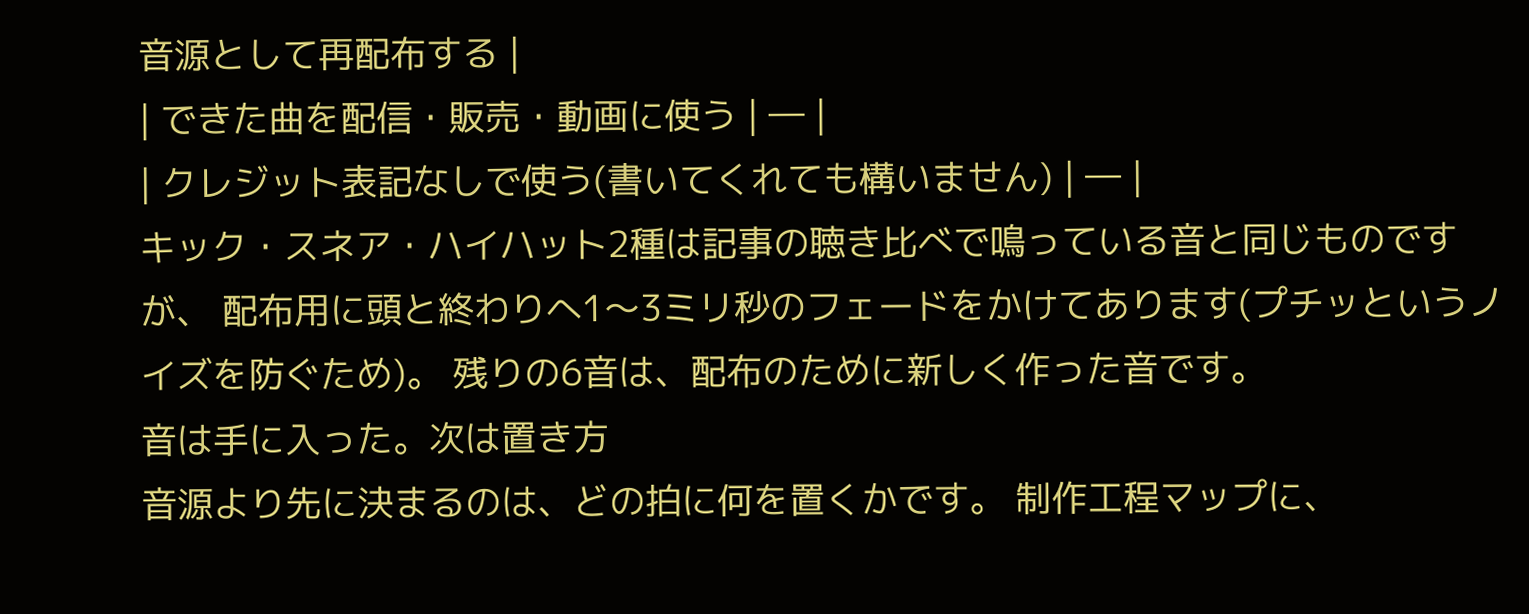音源として再配布する |
| できた曲を配信・販売・動画に使う | ― |
| クレジット表記なしで使う(書いてくれても構いません) | ― |
キック・スネア・ハイハット2種は記事の聴き比べで鳴っている音と同じものですが、 配布用に頭と終わりへ1〜3ミリ秒のフェードをかけてあります(プチッというノイズを防ぐため)。 残りの6音は、配布のために新しく作った音です。
音は手に入った。次は置き方
音源より先に決まるのは、どの拍に何を置くかです。 制作工程マップに、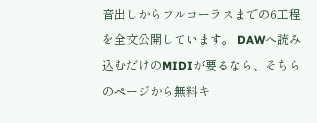音出しからフルコーラスまでの6工程を全文公開しています。 DAWへ読み込むだけのMIDIが要るなら、そちらのページから無料キ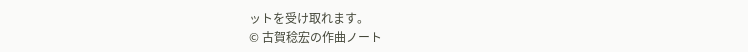ットを受け取れます。
© 古賀稔宏の作曲ノート